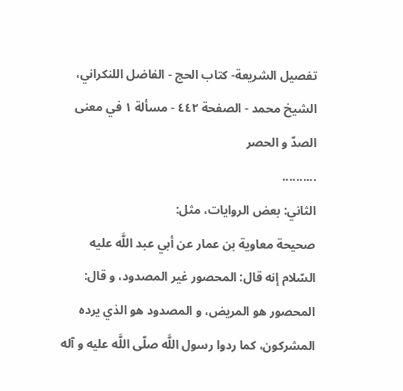تفصيل الشريعة- كتاب الحج - الفاضل اللنكراني، الشيخ محمد - الصفحة ٤٤٢ - مسألة ١ في معنى الصدّ و الحصر
..........
الثاني: بعض الروايات، مثل:
صحيحة معاوية بن عمار عن أبي عبد اللَّه عليه السّلام إنه قال: المحصور غير المصدود، و قال: المحصور هو المريض، و المصدود هو الذي يرده المشركون، كما ردوا رسول اللَّه صلّى اللَّه عليه و آله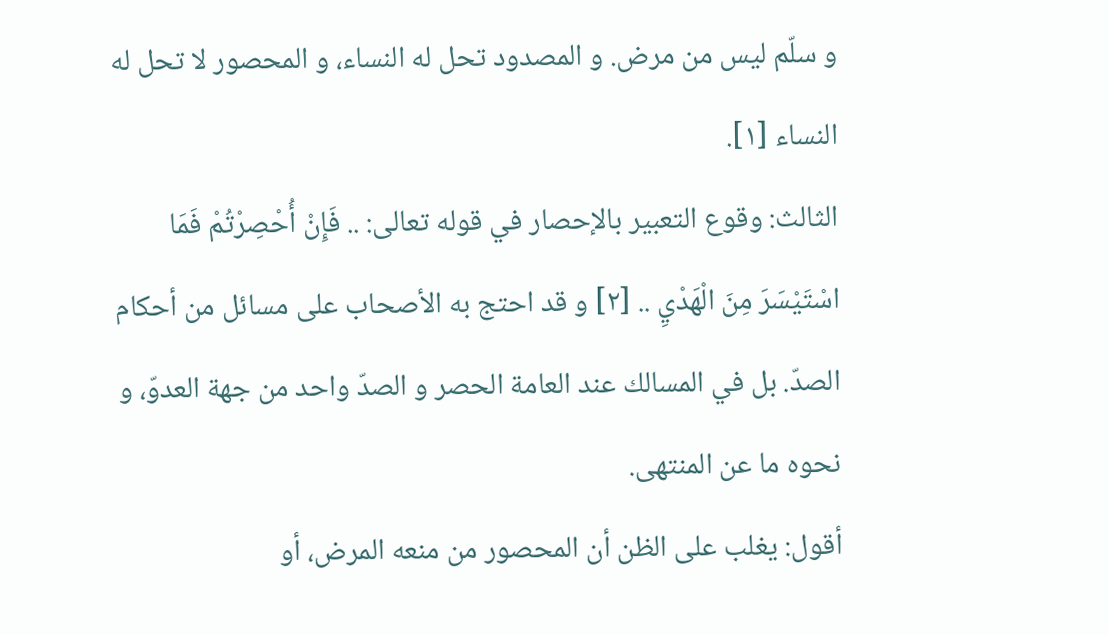و سلّم ليس من مرض. و المصدود تحل له النساء، و المحصور لا تحل له النساء [١].
الثالث: وقوع التعبير بالإحصار في قوله تعالى: .. فَإِنْ أُحْصِرْتُمْ فَمَا اسْتَيْسَرَ مِنَ الْهَدْيِ .. [٢] و قد احتج به الأصحاب على مسائل من أحكام الصدّ. بل في المسالك عند العامة الحصر و الصدّ واحد من جهة العدوّ، و نحوه ما عن المنتهى.
أقول: يغلب على الظن أن المحصور من منعه المرض، أو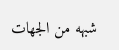شبهه من الجهات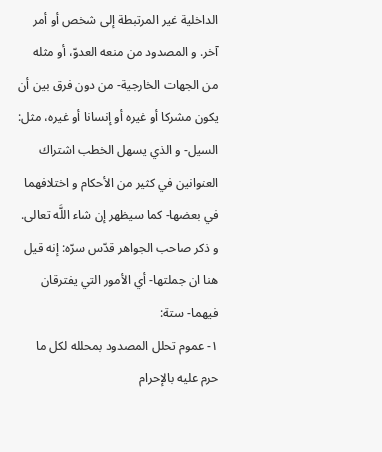الداخلية غير المرتبطة إلى شخص أو أمر آخر. و المصدود من منعه العدوّ، أو مثله من الجهات الخارجية- من دون فرق بين أن يكون مشركا أو غيره أو إنسانا أو غيره، مثل: السيل- و الذي يسهل الخطب اشتراك العنوانين في كثير من الأحكام و اختلافهما في بعضها- كما سيظهر إن شاء اللَّه تعالى.
و ذكر صاحب الجواهر قدّس سرّه: إنه قيل هنا ان جملتها- أي الأمور التي يفترقان فيهما- ستة:
١- عموم تحلل المصدود بمحلله لكل ما حرم عليه بالإحرام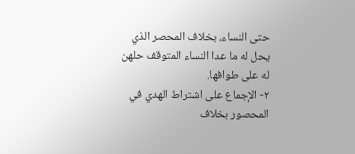حتى النساء، بخلاف المحصر الذي يحل له ما عدا النساء المتوقف حلهن له على طوافها.
٢- الإجماع على اشتراط الهدي في المحصور بخلاف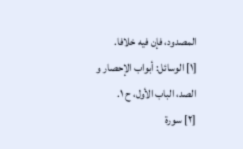المصدود، فإن فيه خلافا.
[١] الوسائل: أبواب الإحصار و الصد، الباب الأول، ح ١.
[٢] سورة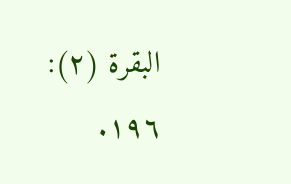البقرة (٢): ١٩٦.